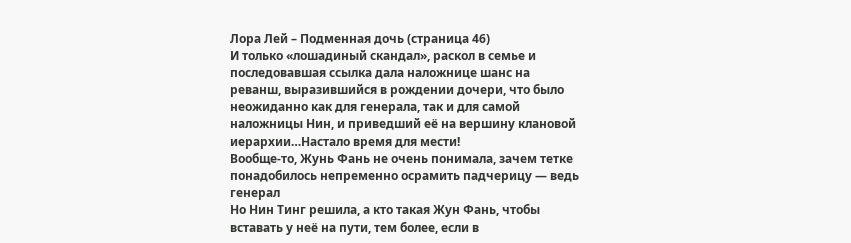Лора Лей – Подменная дочь (страница 46)
И только «лошадиный скандал», раскол в семье и последовавшая ссылка дала наложнице шанс на реванш, выразившийся в рождении дочери, что было неожиданно как для генерала, так и для самой наложницы Нин, и приведший её на вершину клановой иерархии…Настало время для мести!
Вообще-то, Жунь Фань не очень понимала, зачем тетке понадобилось непременно осрамить падчерицу — ведь генерал
Но Нин Тинг решила, а кто такая Жун Фань, чтобы вставать у неё на пути, тем более, если в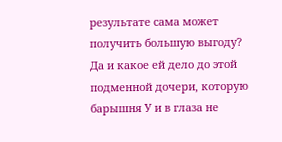результате сама может получить большую выгоду? Да и какое ей дело до этой подменной дочери, которую барышня У и в глаза не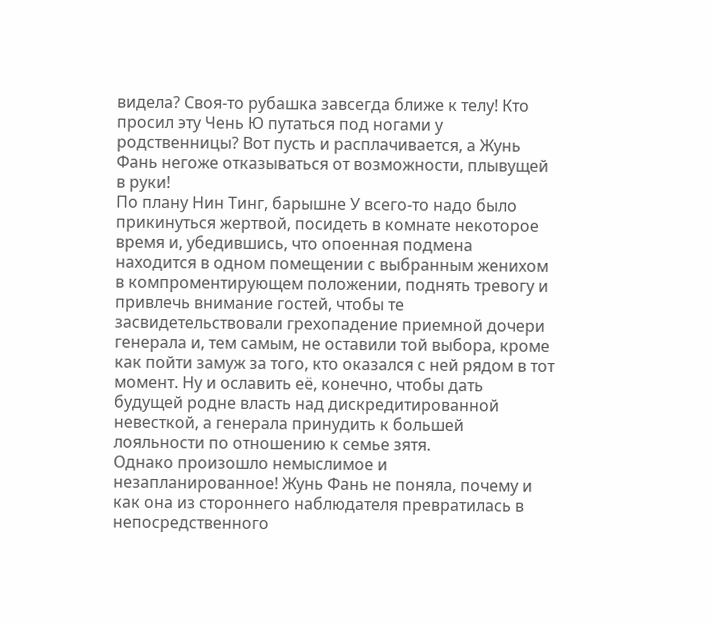видела? Своя-то рубашка завсегда ближе к телу! Кто просил эту Чень Ю путаться под ногами у родственницы? Вот пусть и расплачивается, а Жунь Фань негоже отказываться от возможности, плывущей в руки!
По плану Нин Тинг, барышне У всего-то надо было прикинуться жертвой, посидеть в комнате некоторое время и, убедившись, что опоенная подмена находится в одном помещении с выбранным женихом в компроментирующем положении, поднять тревогу и привлечь внимание гостей, чтобы те засвидетельствовали грехопадение приемной дочери генерала и, тем самым, не оставили той выбора, кроме как пойти замуж за того, кто оказался с ней рядом в тот момент. Ну и ославить её, конечно, чтобы дать будущей родне власть над дискредитированной невесткой, а генерала принудить к большей лояльности по отношению к семье зятя.
Однако произошло немыслимое и незапланированное! Жунь Фань не поняла, почему и как она из стороннего наблюдателя превратилась в непосредственного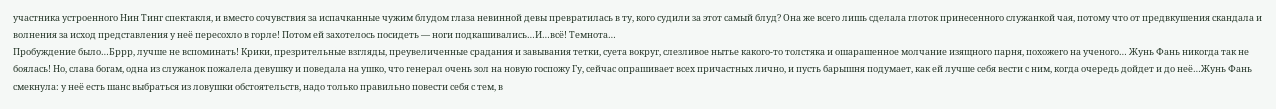участника устроенного Нин Тинг спектакля, и вместо сочувствия за испачканные чужим блудом глаза невинной девы превратилась в ту, кого судили за этот самый блуд? Она же всего лишь сделала глоток принесенного служанкой чая, потому что от предвкушения скандала и волнения за исход представления у неё пересохло в горле! Потом ей захотелось посидеть — ноги подкашивались…И…всё! Темнота…
Пробуждение было…Бррр, лучше не вспоминать! Крики, презрительные взгляды, преувеличенные срадания и завывания тетки, суета вокруг, слезливое нытье какого-то толстяка и ошарашенное молчание изящного парня, похожего на ученого… Жунь Фань никогда так не боялась! Но, слава богам, одна из служанок пожалела девушку и поведала на ушко, что генерал очень зол на новую госпожу Гу, сейчас опрашивает всех причастных лично, и пусть барышня подумает, как ей лучше себя вести с ним, когда очередь дойдет и до неё…Жунь Фань смекнула: у неё есть шанс выбраться из ловушки обстоятельств, надо только правильно повести себя с тем, в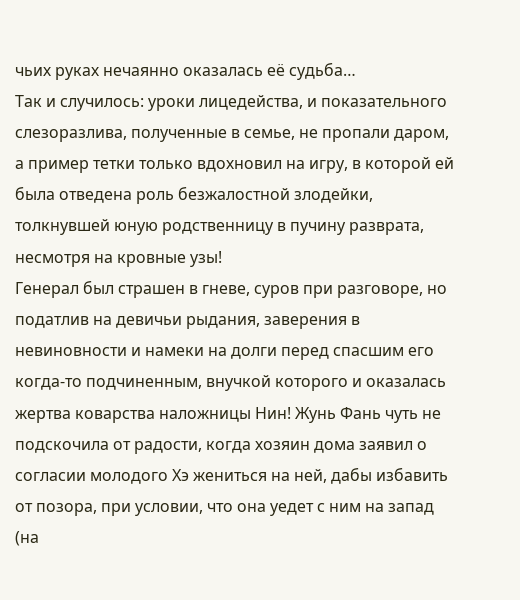чьих руках нечаянно оказалась её судьба…
Так и случилось: уроки лицедейства, и показательного слезоразлива, полученные в семье, не пропали даром, а пример тетки только вдохновил на игру, в которой ей была отведена роль безжалостной злодейки, толкнувшей юную родственницу в пучину разврата, несмотря на кровные узы!
Генерал был страшен в гневе, суров при разговоре, но податлив на девичьи рыдания, заверения в невиновности и намеки на долги перед спасшим его когда-то подчиненным, внучкой которого и оказалась жертва коварства наложницы Нин! Жунь Фань чуть не подскочила от радости, когда хозяин дома заявил о согласии молодого Хэ жениться на ней, дабы избавить от позора, при условии, что она уедет с ним на запад (на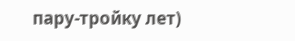пару-тройку лет)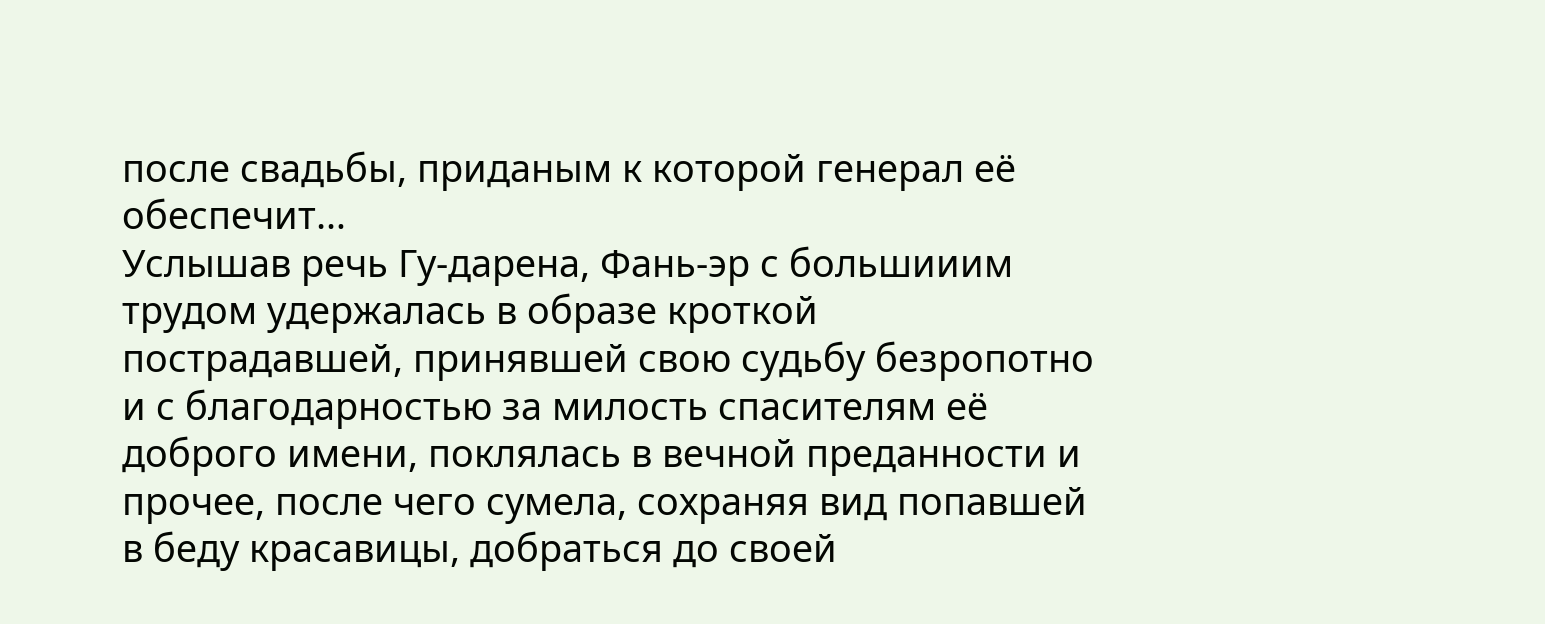после свадьбы, приданым к которой генерал её обеспечит…
Услышав речь Гу-дарена, Фань-эр с большииим трудом удержалась в образе кроткой пострадавшей, принявшей свою судьбу безропотно и с благодарностью за милость спасителям её доброго имени, поклялась в вечной преданности и прочее, после чего сумела, сохраняя вид попавшей в беду красавицы, добраться до своей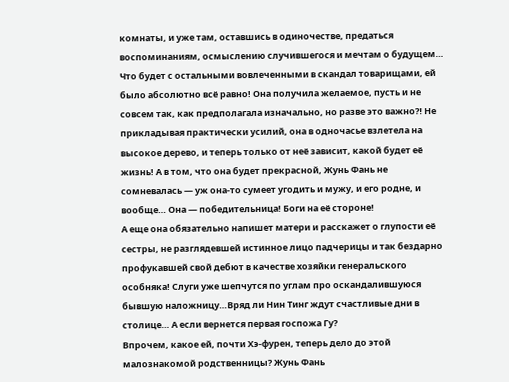комнаты, и уже там, оставшись в одиночестве, предаться воспоминаниям, осмыслению случившегося и мечтам о будущем…
Что будет с остальными вовлеченными в скандал товарищами, ей было абсолютно всё равно! Она получила желаемое, пусть и не совсем так, как предполагала изначально, но разве это важно⁈ Не прикладывая практически усилий, она в одночасье взлетела на высокое дерево, и теперь только от неё зависит, какой будет её жизнь! А в том, что она будет прекрасной, Жунь Фань не сомневалась — уж она-то сумеет угодить и мужу, и его родне, и вообще… Она — победительница! Боги на её стороне!
А еще она обязательно напишет матери и расскажет о глупости её сестры, не разглядевшей истинное лицо падчерицы и так бездарно профукавшей свой дебют в качестве хозяйки генеральского особняка! Слуги уже шепчутся по углам про оскандалившуюся бывшую наложницу…Вряд ли Нин Тинг ждут счастливые дни в столице… А если вернется первая госпожа Гу?
Впрочем, какое ей, почти Хэ-фурен, теперь дело до этой малознакомой родственницы? Жунь Фань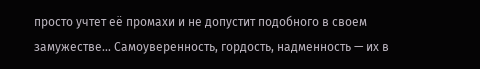просто учтет её промахи и не допустит подобного в своем замужестве… Самоуверенность, гордость, надменность — их в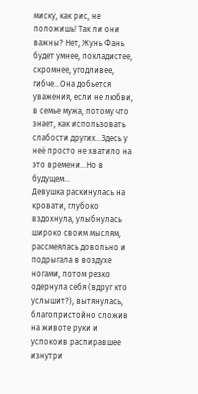миску, как рис, не положишь! Так ли они важны? Нет, Жунь Фань будет умнее, покладистее, скромнее, угодливее, гибче…Она добьется уважения, если не любви, в семье мужа, потому что знает, как использовать слабости других…Здесь у неё просто не хватило на это времени…Но в будущем…
Девушка раскинулась на кровати, глубоко вздохнула, улыбнулась широко своим мыслям, рассмеялась довольно и подрыгала в воздухе ногами, потом резко одернула себя (вдруг кто услышит?), вытянулась, благопристойно сложив на животе руки и успокоив распиравшее изнутри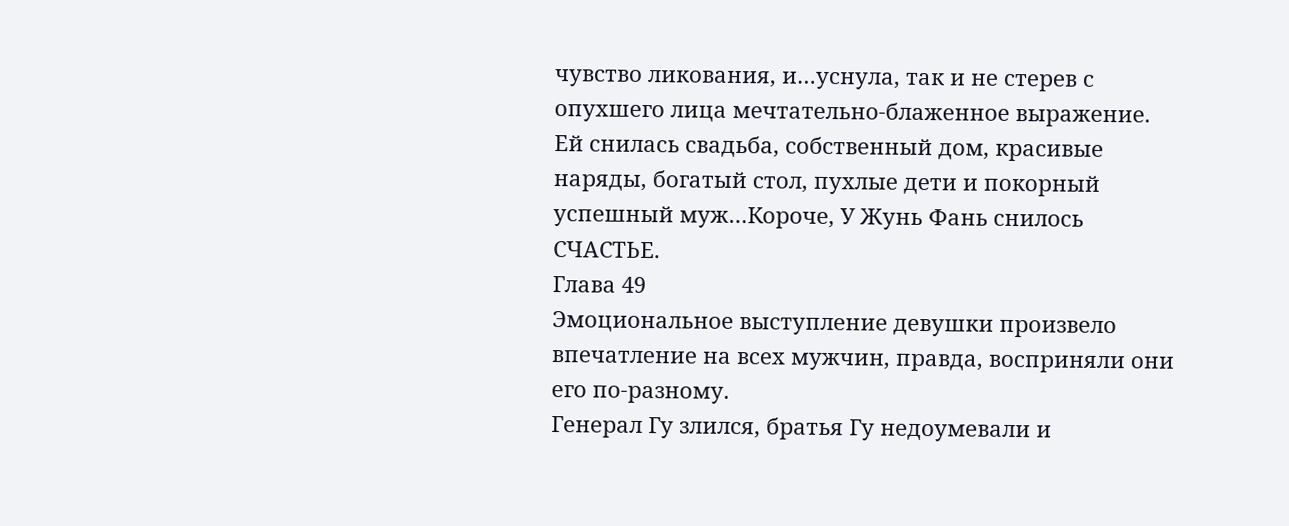чувство ликования, и…уснула, так и не стерев с опухшего лица мечтательно-блаженное выражение.
Ей снилась свадьба, собственный дом, красивые наряды, богатый стол, пухлые дети и покорный успешный муж…Короче, У Жунь Фань снилось СЧАСТЬЕ.
Глава 49
Эмоциональное выступление девушки произвело впечатление на всех мужчин, правда, восприняли они его по-разному.
Генерал Гу злился, братья Гу недоумевали и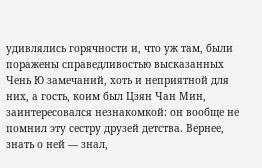удивлялись горячности и, что уж там, были поражены справедливостью высказанных Чень Ю замечаний, хоть и неприятной для них, а гость, коим был Цзян Чан Мин, заинтересовался незнакомкой: он вообще не помнил эту сестру друзей детства. Вернее, знать о ней — знал,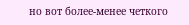но вот более-менее четкого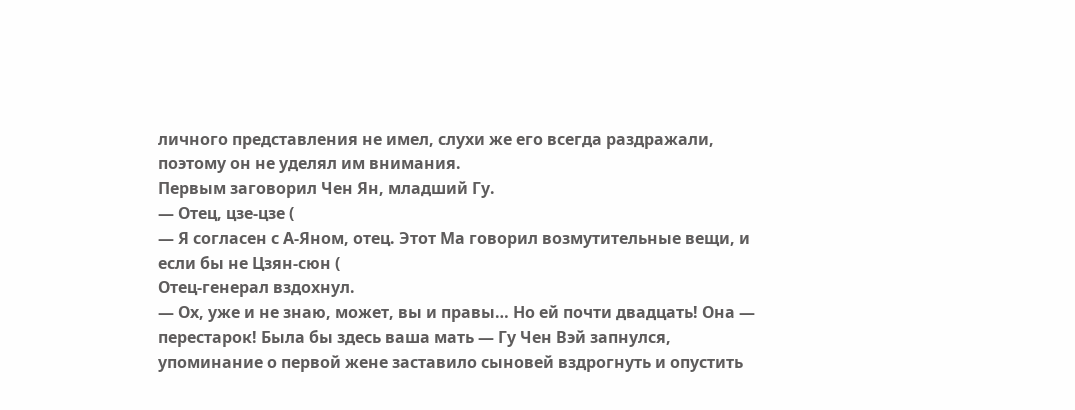личного представления не имел, слухи же его всегда раздражали, поэтому он не уделял им внимания.
Первым заговорил Чен Ян, младший Гу.
— Отец, цзе-цзе (
— Я согласен с А-Яном, отец. Этот Ма говорил возмутительные вещи, и если бы не Цзян-сюн (
Отец-генерал вздохнул.
— Ох, уже и не знаю, может, вы и правы… Но ей почти двадцать! Она — перестарок! Была бы здесь ваша мать — Гу Чен Вэй запнулся, упоминание о первой жене заставило сыновей вздрогнуть и опустить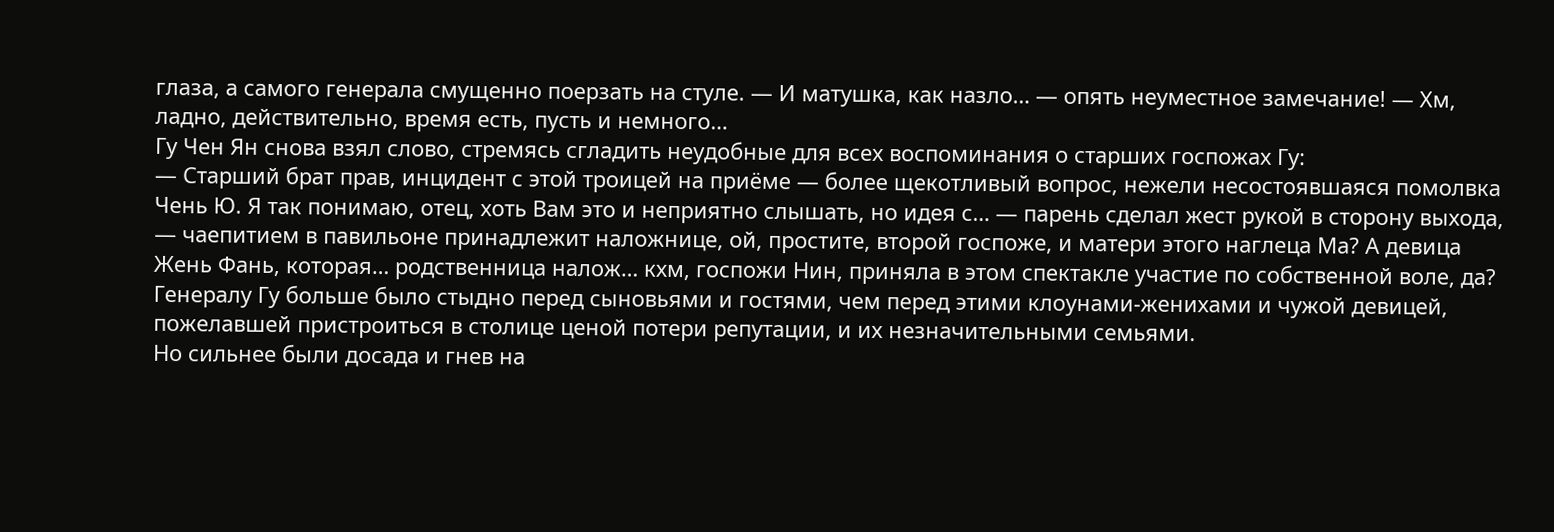глаза, а самого генерала смущенно поерзать на стуле. — И матушка, как назло… — опять неуместное замечание! — Хм, ладно, действительно, время есть, пусть и немного…
Гу Чен Ян снова взял слово, стремясь сгладить неудобные для всех воспоминания о старших госпожах Гу:
— Старший брат прав, инцидент с этой троицей на приёме — более щекотливый вопрос, нежели несостоявшаяся помолвка Чень Ю. Я так понимаю, отец, хоть Вам это и неприятно слышать, но идея с… — парень сделал жест рукой в сторону выхода, — чаепитием в павильоне принадлежит наложнице, ой, простите, второй госпоже, и матери этого наглеца Ма? А девица Жень Фань, которая… родственница налож… кхм, госпожи Нин, приняла в этом спектакле участие по собственной воле, да?
Генералу Гу больше было стыдно перед сыновьями и гостями, чем перед этими клоунами-женихами и чужой девицей, пожелавшей пристроиться в столице ценой потери репутации, и их незначительными семьями.
Но сильнее были досада и гнев на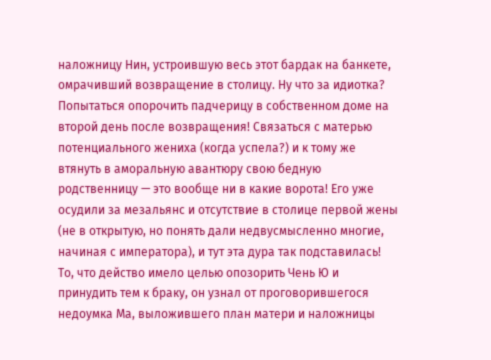наложницу Нин, устроившую весь этот бардак на банкете, омрачивший возвращение в столицу. Ну что за идиотка? Попытаться опорочить падчерицу в собственном доме на второй день после возвращения! Связаться с матерью потенциального жениха (когда успела?) и к тому же втянуть в аморальную авантюру свою бедную родственницу — это вообще ни в какие ворота! Его уже осудили за мезальянс и отсутствие в столице первой жены (не в открытую, но понять дали недвусмысленно многие, начиная с императора), и тут эта дура так подставилась!
То, что действо имело целью опозорить Чень Ю и принудить тем к браку, он узнал от проговорившегося недоумка Ма, выложившего план матери и наложницы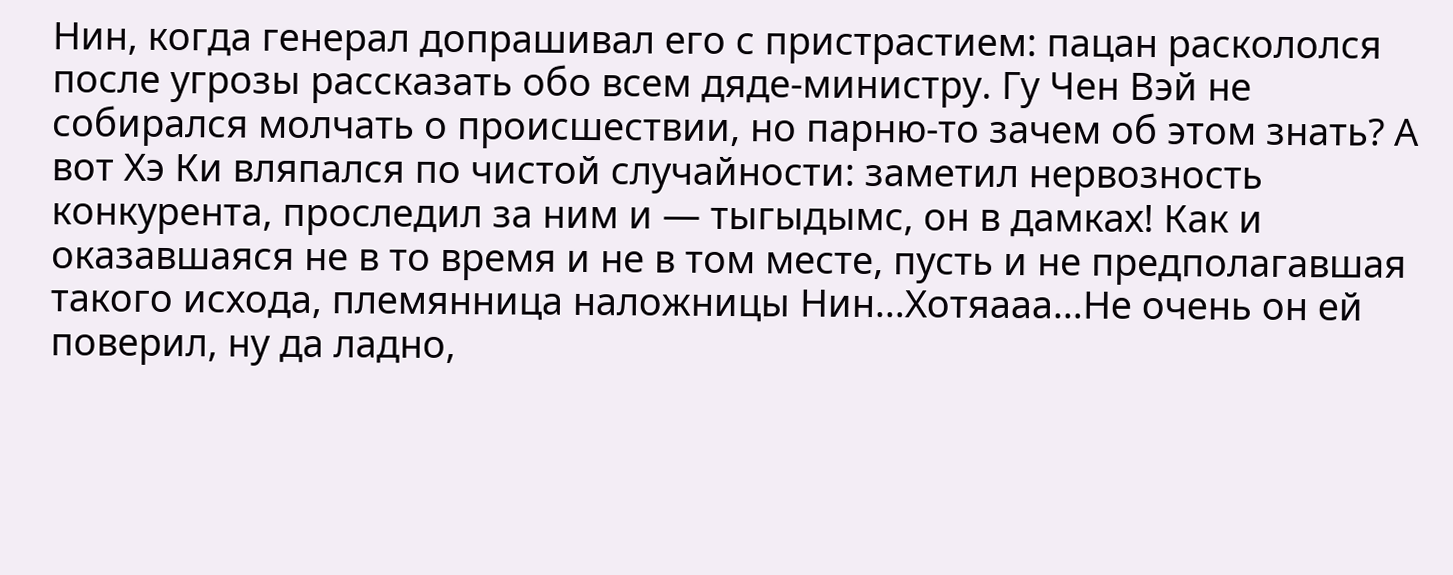Нин, когда генерал допрашивал его с пристрастием: пацан раскололся после угрозы рассказать обо всем дяде-министру. Гу Чен Вэй не собирался молчать о происшествии, но парню-то зачем об этом знать? А вот Хэ Ки вляпался по чистой случайности: заметил нервозность конкурента, проследил за ним и — тыгыдымс, он в дамках! Как и оказавшаяся не в то время и не в том месте, пусть и не предполагавшая такого исхода, племянница наложницы Нин…Хотяааа…Не очень он ей поверил, ну да ладно,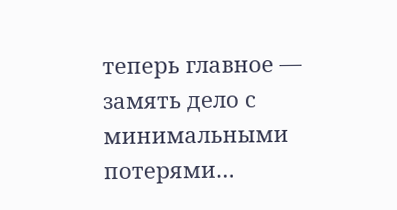теперь главное — замять дело с минимальными потерями…